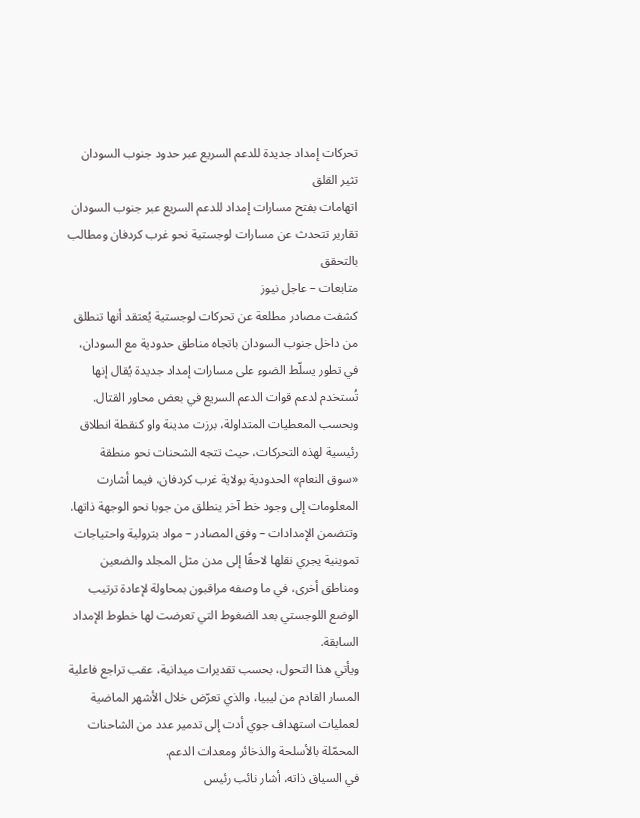تحركات إمداد جديدة للدعم السريع عبر حدود جنوب السودان تثير القلق
اتهامات بفتح مسارات إمداد للدعم السريع عبر جنوب السودان
تقارير تتحدث عن مسارات لوجستية نحو غرب كردفان ومطالب بالتحقق
متابعات – عاجل نيوز
كشفت مصادر مطلعة عن تحركات لوجستية يُعتقد أنها تنطلق من داخل جنوب السودان باتجاه مناطق حدودية مع السودان، في تطور يسلّط الضوء على مسارات إمداد جديدة يُقال إنها تُستخدم لدعم قوات الدعم السريع في بعض محاور القتال.
وبحسب المعطيات المتداولة، برزت مدينة واو كنقطة انطلاق رئيسية لهذه التحركات، حيث تتجه الشحنات نحو منطقة «سوق النعام» الحدودية بولاية غرب كردفان، فيما أشارت المعلومات إلى وجود خط آخر ينطلق من جوبا نحو الوجهة ذاتها.
وتتضمن الإمدادات – وفق المصادر – مواد بترولية واحتياجات تموينية يجري نقلها لاحقًا إلى مدن مثل المجلد والضعين ومناطق أخرى، في ما وصفه مراقبون بمحاولة لإعادة ترتيب الوضع اللوجستي بعد الضغوط التي تعرضت لها خطوط الإمداد السابقة.
ويأتي هذا التحول، بحسب تقديرات ميدانية، عقب تراجع فاعلية المسار القادم من ليبيا، والذي تعرّض خلال الأشهر الماضية لعمليات استهداف جوي أدت إلى تدمير عدد من الشاحنات المحمّلة بالأسلحة والذخائر ومعدات الدعم.
في السياق ذاته، أشار نائب رئيس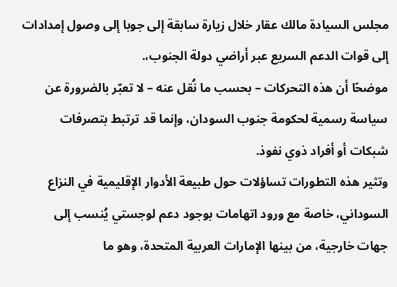مجلس السيادة مالك عقار خلال زيارة سابقة إلى جوبا إلى وصول إمدادات إلى قوات الدعم السريع عبر أراضي دولة الجنوب،.
موضحًا أن هذه التحركات – بحسب ما نُقل عنه – لا تعبّر بالضرورة عن سياسة رسمية لحكومة جنوب السودان، وإنما قد ترتبط بتصرفات شبكات أو أفراد ذوي نفوذ.
وتثير هذه التطورات تساؤلات حول طبيعة الأدوار الإقليمية في النزاع السوداني، خاصة مع ورود اتهامات بوجود دعم لوجستي يُنسب إلى جهات خارجية، من بينها الإمارات العربية المتحدة، وهو ما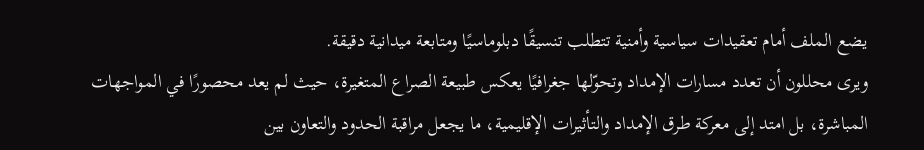يضع الملف أمام تعقيدات سياسية وأمنية تتطلب تنسيقًا دبلوماسيًا ومتابعة ميدانية دقيقة.
ويرى محللون أن تعدد مسارات الإمداد وتحوّلها جغرافيًا يعكس طبيعة الصراع المتغيرة، حيث لم يعد محصورًا في المواجهات المباشرة، بل امتد إلى معركة طرق الإمداد والتأثيرات الإقليمية، ما يجعل مراقبة الحدود والتعاون بين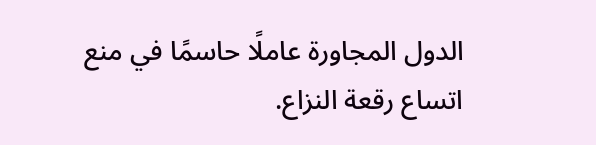الدول المجاورة عاملًا حاسمًا في منع اتساع رقعة النزاع.